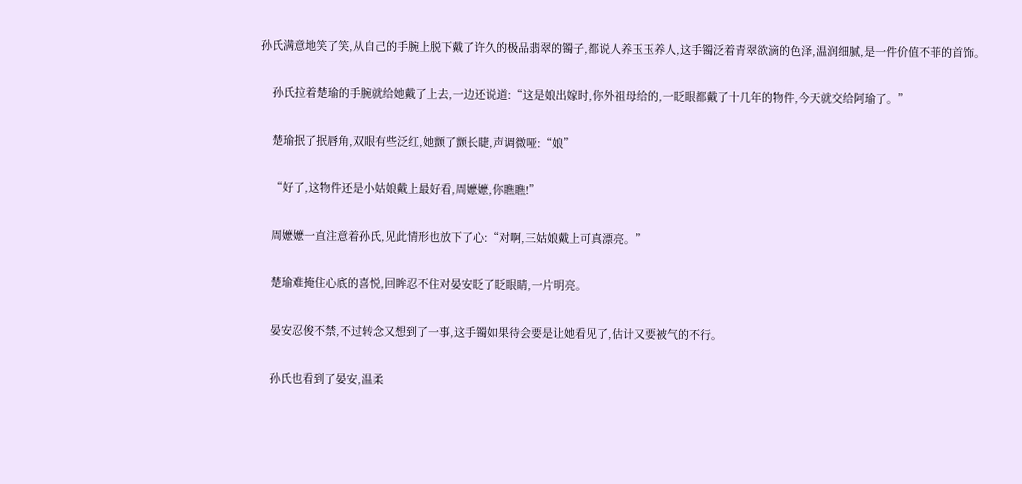孙氏满意地笑了笑,从自己的手腕上脱下戴了许久的极品翡翠的镯子,都说人养玉玉养人,这手镯泛着青翠欲滴的色泽,温润细腻,是一件价值不菲的首饰。

    孙氏拉着楚瑜的手腕就给她戴了上去,一边还说道:“这是娘出嫁时,你外祖母给的,一眨眼都戴了十几年的物件,今天就交给阿瑜了。”

    楚瑜抿了抿唇角,双眼有些泛红,她颤了颤长睫,声调微哑:“娘”

    “好了,这物件还是小姑娘戴上最好看,周嬷嬷,你瞧瞧!”

    周嬷嬷一直注意着孙氏,见此情形也放下了心:“对啊,三姑娘戴上可真漂亮。”

    楚瑜难掩住心底的喜悦,回眸忍不住对晏安眨了眨眼睛,一片明亮。

    晏安忍俊不禁,不过转念又想到了一事,这手镯如果待会要是让她看见了,估计又要被气的不行。

    孙氏也看到了晏安,温柔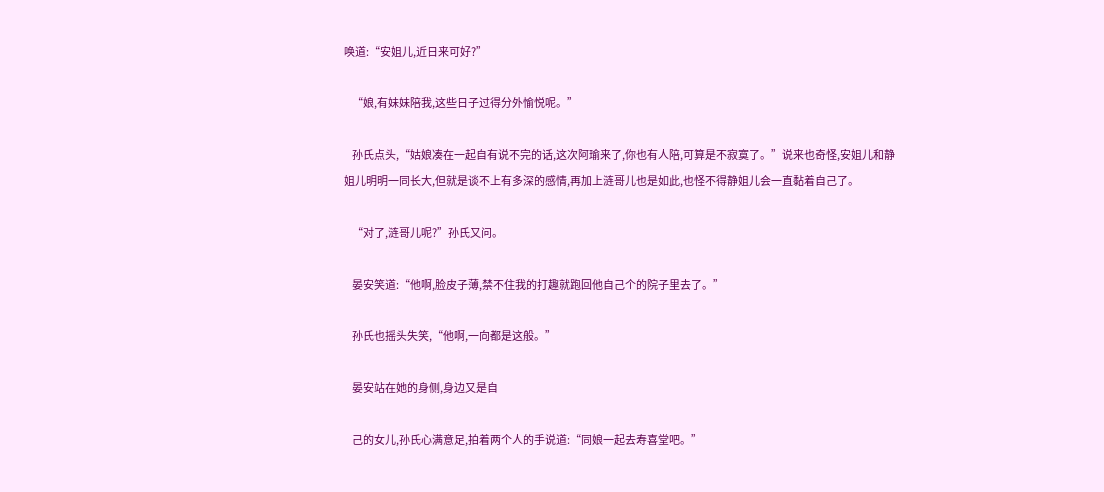唤道:“安姐儿,近日来可好?”

    “娘,有妹妹陪我,这些日子过得分外愉悦呢。”

    孙氏点头,“姑娘凑在一起自有说不完的话,这次阿瑜来了,你也有人陪,可算是不寂寞了。”说来也奇怪,安姐儿和静姐儿明明一同长大,但就是谈不上有多深的感情,再加上涟哥儿也是如此,也怪不得静姐儿会一直黏着自己了。

    “对了,涟哥儿呢?”孙氏又问。

    晏安笑道:“他啊,脸皮子薄,禁不住我的打趣就跑回他自己个的院子里去了。”

    孙氏也摇头失笑,“他啊,一向都是这般。”

    晏安站在她的身侧,身边又是自

    己的女儿,孙氏心满意足,拍着两个人的手说道:“同娘一起去寿喜堂吧。”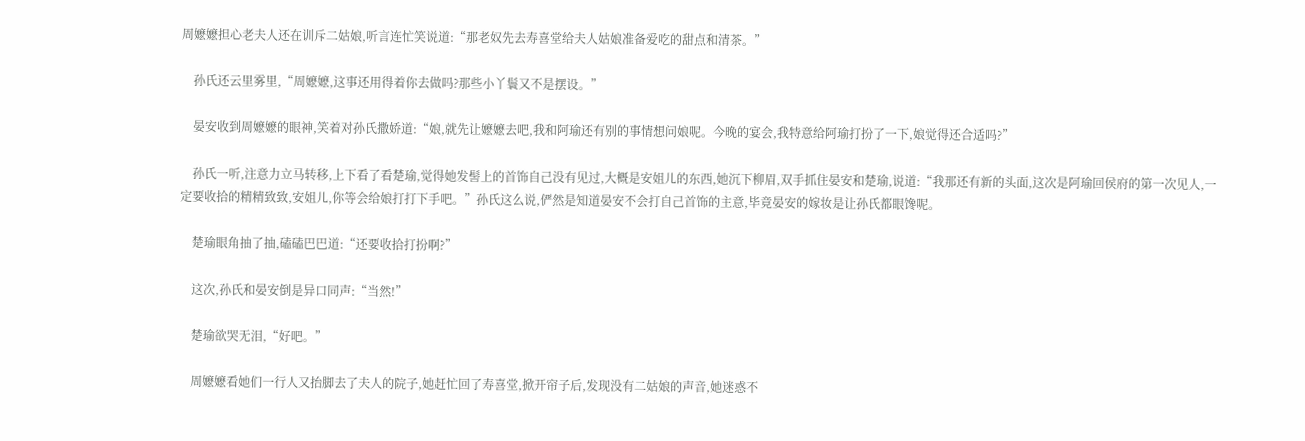周嬷嬷担心老夫人还在训斥二姑娘,听言连忙笑说道:“那老奴先去寿喜堂给夫人姑娘准备爱吃的甜点和清茶。”

    孙氏还云里雾里,“周嬷嬷,这事还用得着你去做吗?那些小丫鬟又不是摆设。”

    晏安收到周嬷嬷的眼神,笑着对孙氏撒娇道:“娘,就先让嬷嬷去吧,我和阿瑜还有别的事情想问娘呢。今晚的宴会,我特意给阿瑜打扮了一下,娘觉得还合适吗?”

    孙氏一听,注意力立马转移,上下看了看楚瑜,觉得她发髻上的首饰自己没有见过,大概是安姐儿的东西,她沉下柳眉,双手抓住晏安和楚瑜,说道:“我那还有新的头面,这次是阿瑜回侯府的第一次见人,一定要收拾的精精致致,安姐儿,你等会给娘打打下手吧。”孙氏这么说,俨然是知道晏安不会打自己首饰的主意,毕竟晏安的嫁妆是让孙氏都眼馋呢。

    楚瑜眼角抽了抽,磕磕巴巴道:“还要收拾打扮啊?”

    这次,孙氏和晏安倒是异口同声:“当然!”

    楚瑜欲哭无泪,“好吧。”

    周嬷嬷看她们一行人又抬脚去了夫人的院子,她赶忙回了寿喜堂,掀开帘子后,发现没有二姑娘的声音,她迷惑不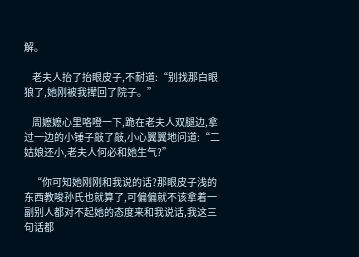解。

    老夫人抬了抬眼皮子,不耐道:“别找那白眼狼了,她刚被我撵回了院子。”

    周嬷嬷心里咯噔一下,跪在老夫人双腿边,拿过一边的小锤子敲了敲,小心翼翼地问道:“二姑娘还小,老夫人何必和她生气?”

    “你可知她刚刚和我说的话?那眼皮子浅的东西教唆孙氏也就算了,可偏偏就不该拿着一副别人都对不起她的态度来和我说话,我这三句话都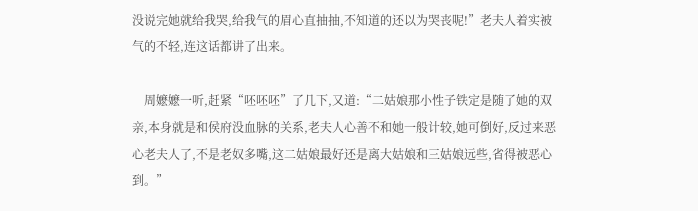没说完她就给我哭,给我气的眉心直抽抽,不知道的还以为哭丧呢!”老夫人着实被气的不轻,连这话都讲了出来。

    周嬷嬷一听,赶紧“呸呸呸”了几下,又道:“二姑娘那小性子铁定是随了她的双亲,本身就是和侯府没血脉的关系,老夫人心善不和她一般计较,她可倒好,反过来恶心老夫人了,不是老奴多嘴,这二姑娘最好还是离大姑娘和三姑娘远些,省得被恶心到。”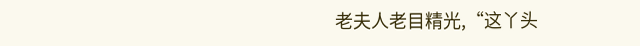老夫人老目精光,“这丫头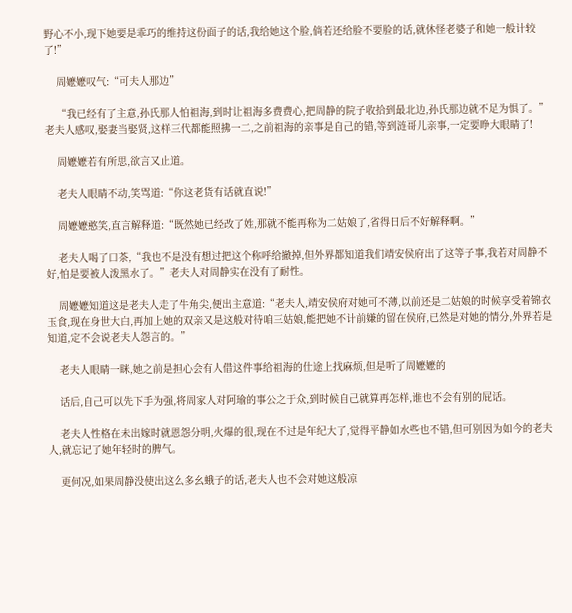野心不小,现下她要是乖巧的维持这份面子的话,我给她这个脸,倘若还给脸不要脸的话,就休怪老婆子和她一般计较了!”

    周嬷嬷叹气:“可夫人那边”

    “我已经有了主意,孙氏那人怕祖海,到时让祖海多费费心,把周静的院子收拾到最北边,孙氏那边就不足为惧了。”老夫人感叹,娶妻当娶贤,这样三代都能照拂一二,之前祖海的亲事是自己的错,等到涟哥儿亲事,一定要睁大眼睛了!

    周嬷嬷若有所思,欲言又止道。

    老夫人眼睛不动,笑骂道:“你这老货有话就直说!”

    周嬷嬷憨笑,直言解释道:“既然她已经改了姓,那就不能再称为二姑娘了,省得日后不好解释啊。”

    老夫人喝了口茶,“我也不是没有想过把这个称呼给撤掉,但外界都知道我们靖安侯府出了这等子事,我若对周静不好,怕是要被人泼黑水了。”老夫人对周静实在没有了耐性。

    周嬷嬷知道这是老夫人走了牛角尖,便出主意道:“老夫人,靖安侯府对她可不薄,以前还是二姑娘的时候享受着锦衣玉食,现在身世大白,再加上她的双亲又是这般对待咱三姑娘,能把她不计前嫌的留在侯府,已然是对她的情分,外界若是知道,定不会说老夫人怨言的。”

    老夫人眼睛一眯,她之前是担心会有人借这件事给祖海的仕途上找麻烦,但是听了周嬷嬷的

    话后,自己可以先下手为强,将周家人对阿瑜的事公之于众,到时候自己就算再怎样,谁也不会有别的屁话。

    老夫人性格在未出嫁时就恩怨分明,火爆的很,现在不过是年纪大了,觉得平静如水些也不错,但可别因为如今的老夫人,就忘记了她年轻时的脾气。

    更何况,如果周静没使出这么多幺蛾子的话,老夫人也不会对她这般凉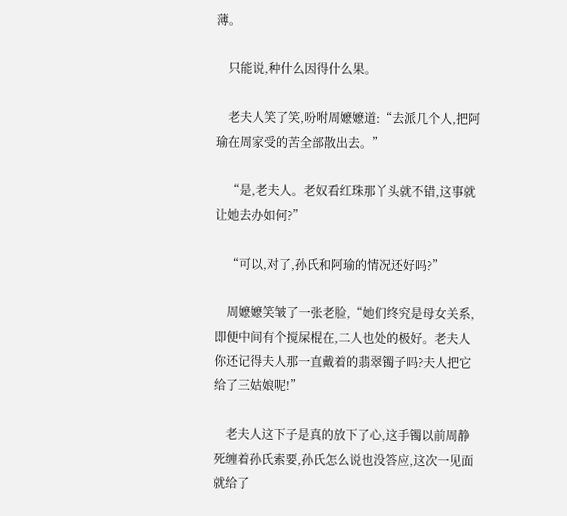薄。

    只能说,种什么因得什么果。

    老夫人笑了笑,吩咐周嬷嬷道:“去派几个人,把阿瑜在周家受的苦全部散出去。”

    “是,老夫人。老奴看红珠那丫头就不错,这事就让她去办如何?”

    “可以,对了,孙氏和阿瑜的情况还好吗?”

    周嬷嬷笑皱了一张老脸,“她们终究是母女关系,即便中间有个搅屎棍在,二人也处的极好。老夫人你还记得夫人那一直戴着的翡翠镯子吗?夫人把它给了三姑娘呢!”

    老夫人这下子是真的放下了心,这手镯以前周静死缠着孙氏索要,孙氏怎么说也没答应,这次一见面就给了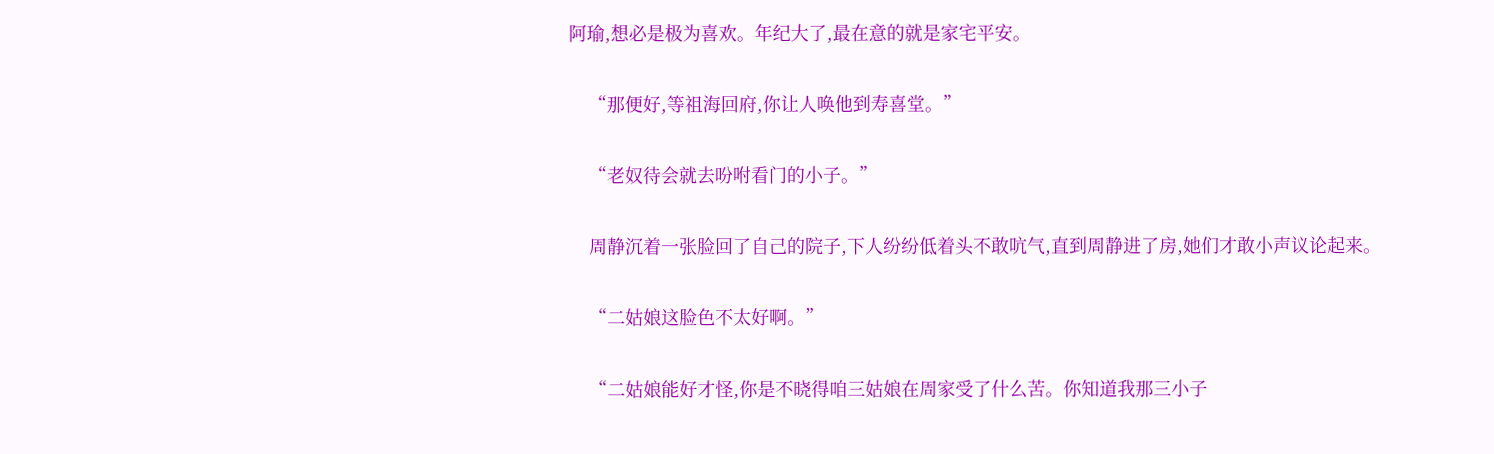阿瑜,想必是极为喜欢。年纪大了,最在意的就是家宅平安。

    “那便好,等祖海回府,你让人唤他到寿喜堂。”

    “老奴待会就去吩咐看门的小子。”

    周静沉着一张脸回了自己的院子,下人纷纷低着头不敢吭气,直到周静进了房,她们才敢小声议论起来。

    “二姑娘这脸色不太好啊。”

    “二姑娘能好才怪,你是不晓得咱三姑娘在周家受了什么苦。你知道我那三小子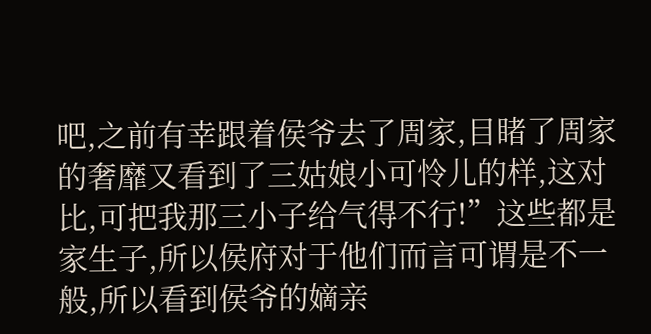吧,之前有幸跟着侯爷去了周家,目睹了周家的奢靡又看到了三姑娘小可怜儿的样,这对比,可把我那三小子给气得不行!”这些都是家生子,所以侯府对于他们而言可谓是不一般,所以看到侯爷的嫡亲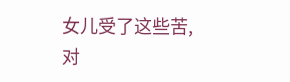女儿受了这些苦,对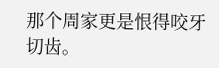那个周家更是恨得咬牙切齿。